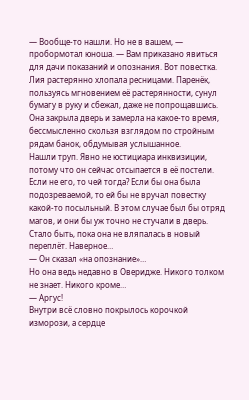— Вообще-то нашли. Но не в вашем, — пробормотал юноша. — Вам приказано явиться для дачи показаний и опознания. Вот повестка.
Лия растерянно хлопала ресницами. Паренёк, пользуясь мгновением её растерянности, сунул бумагу в руку и сбежал, даже не попрощавшись. Она закрыла дверь и замерла на какое-то время, бессмысленно скользя взглядом по стройным рядам банок, обдумывая услышанное.
Нашли труп. Явно не юстициара инквизиции, потому что он сейчас отсыпается в её постели. Если не его, то чей тогда? Если бы она была подозреваемой, то ей бы не вручал повестку какой-то посыльный. В этом случае был бы отряд магов, и они бы уж точно не стучали в дверь. Стало быть, пока она не вляпалась в новый переплёт. Наверное…
— Он сказал «на опознание»…
Но она ведь недавно в Оверидже. Никого толком не знает. Никого кроме…
— Аргус!
Внутри всё словно покрылось корочкой изморози, а сердце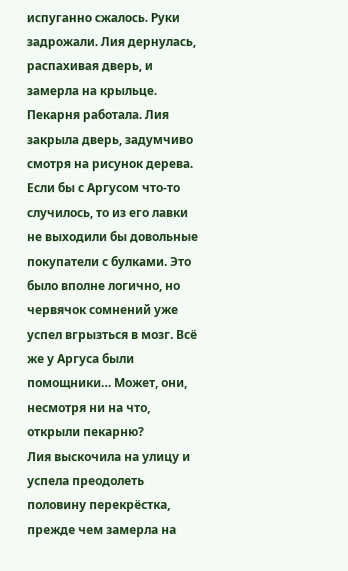испуганно сжалось. Руки задрожали. Лия дернулась, распахивая дверь, и замерла на крыльце. Пекарня работала. Лия закрыла дверь, задумчиво смотря на рисунок дерева. Если бы с Аргусом что-то случилось, то из его лавки не выходили бы довольные покупатели с булками. Это было вполне логично, но червячок сомнений уже успел вгрызться в мозг. Всё же у Аргуса были помощники… Может, они, несмотря ни на что, открыли пекарню?
Лия выскочила на улицу и успела преодолеть половину перекрёстка, прежде чем замерла на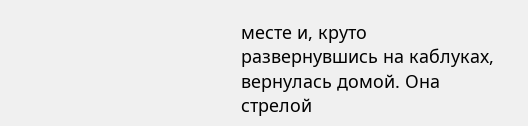месте и, круто развернувшись на каблуках, вернулась домой. Она стрелой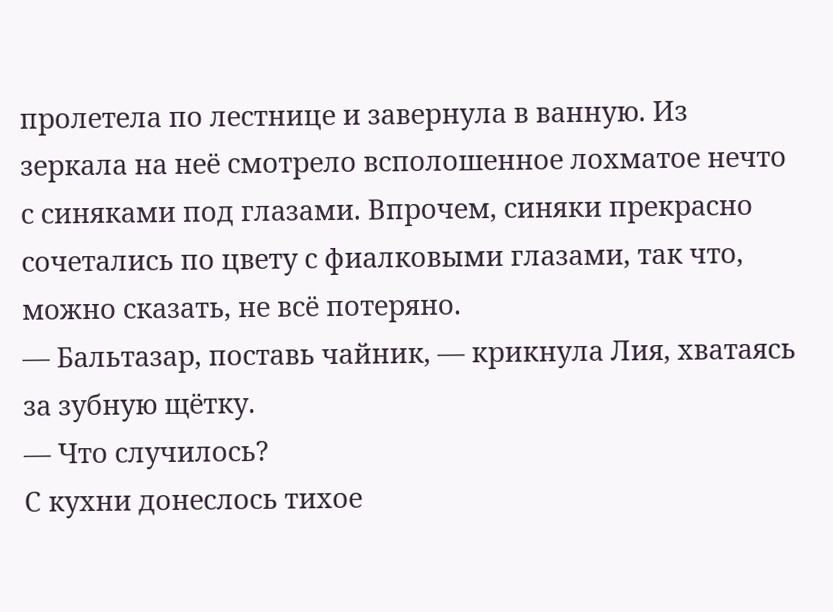пролетела по лестнице и завернула в ванную. Из зеркала на неё смотрело всполошенное лохматое нечто с синяками под глазами. Впрочем, синяки прекрасно сочетались по цвету с фиалковыми глазами, так что, можно сказать, не всё потеряно.
— Бальтазар, поставь чайник, — крикнула Лия, хватаясь за зубную щётку.
— Что случилось?
С кухни донеслось тихое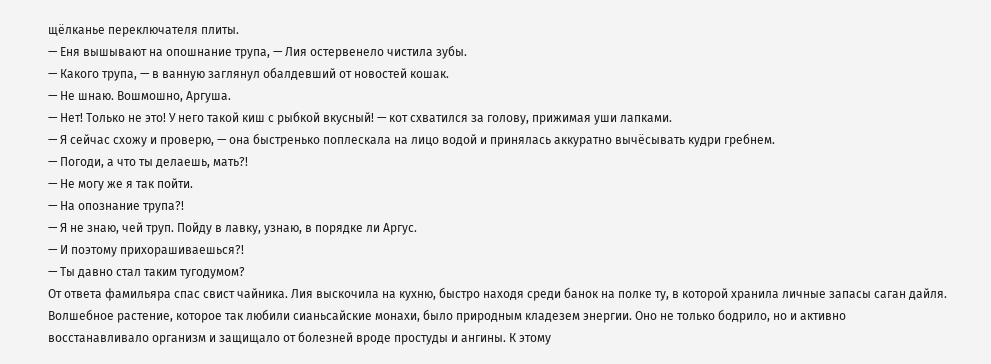щёлканье переключателя плиты.
— Еня вышывают на опошнание трупа, — Лия остервенело чистила зубы.
— Какого трупа, — в ванную заглянул обалдевший от новостей кошак.
— Не шнаю. Вошмошно, Аргуша.
— Нет! Только не это! У него такой киш с рыбкой вкусный! — кот схватился за голову, прижимая уши лапками.
— Я сейчас схожу и проверю, — она быстренько поплескала на лицо водой и принялась аккуратно вычёсывать кудри гребнем.
— Погоди, а что ты делаешь, мать?!
— Не могу же я так пойти.
— На опознание трупа?!
— Я не знаю, чей труп. Пойду в лавку, узнаю, в порядке ли Аргус.
— И поэтому прихорашиваешься?!
— Ты давно стал таким тугодумом?
От ответа фамильяра спас свист чайника. Лия выскочила на кухню, быстро находя среди банок на полке ту, в которой хранила личные запасы саган дайля. Волшебное растение, которое так любили сианьсайские монахи, было природным кладезем энергии. Оно не только бодрило, но и активно восстанавливало организм и защищало от болезней вроде простуды и ангины. К этому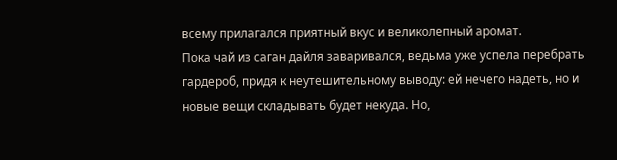всему прилагался приятный вкус и великолепный аромат.
Пока чай из саган дайля заваривался, ведьма уже успела перебрать гардероб, придя к неутешительному выводу: ей нечего надеть, но и новые вещи складывать будет некуда. Но,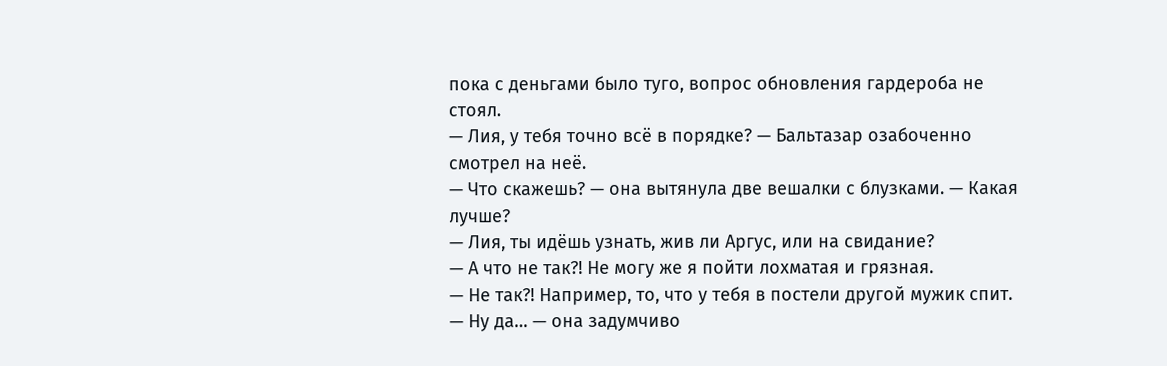пока с деньгами было туго, вопрос обновления гардероба не стоял.
— Лия, у тебя точно всё в порядке? — Бальтазар озабоченно смотрел на неё.
— Что скажешь? — она вытянула две вешалки с блузками. — Какая лучше?
— Лия, ты идёшь узнать, жив ли Аргус, или на свидание?
— А что не так?! Не могу же я пойти лохматая и грязная.
— Не так?! Например, то, что у тебя в постели другой мужик спит.
— Ну да… — она задумчиво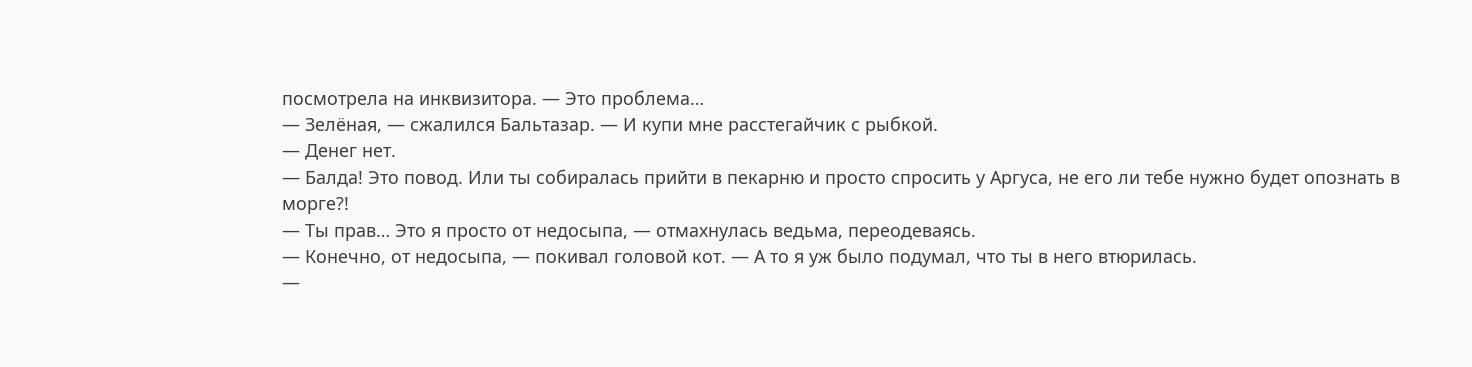посмотрела на инквизитора. — Это проблема…
— Зелёная, — сжалился Бальтазар. — И купи мне расстегайчик с рыбкой.
— Денег нет.
— Балда! Это повод. Или ты собиралась прийти в пекарню и просто спросить у Аргуса, не его ли тебе нужно будет опознать в морге?!
— Ты прав… Это я просто от недосыпа, — отмахнулась ведьма, переодеваясь.
— Конечно, от недосыпа, — покивал головой кот. — А то я уж было подумал, что ты в него втюрилась.
—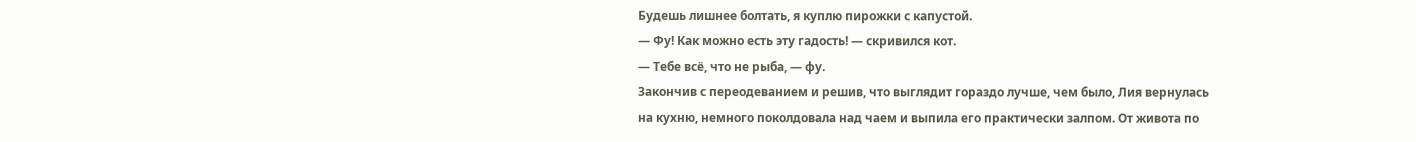Будешь лишнее болтать, я куплю пирожки с капустой.
— Фу! Как можно есть эту гадость! — скривился кот.
— Тебе всё, что не рыба, — фу.
Закончив с переодеванием и решив, что выглядит гораздо лучше, чем было, Лия вернулась на кухню, немного поколдовала над чаем и выпила его практически залпом. От живота по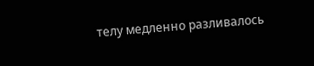телу медленно разливалось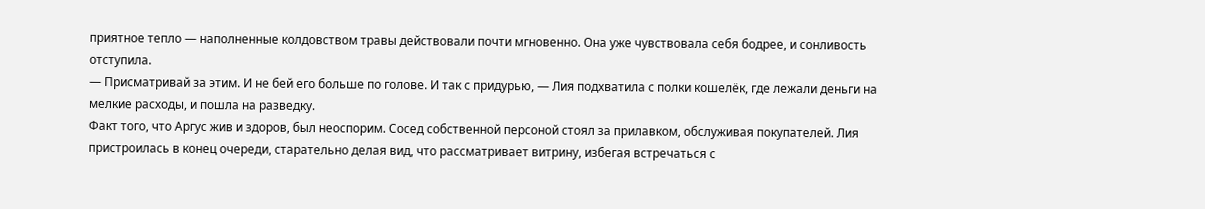приятное тепло — наполненные колдовством травы действовали почти мгновенно. Она уже чувствовала себя бодрее, и сонливость отступила.
— Присматривай за этим. И не бей его больше по голове. И так с придурью, — Лия подхватила с полки кошелёк, где лежали деньги на мелкие расходы, и пошла на разведку.
Факт того, что Аргус жив и здоров, был неоспорим. Сосед собственной персоной стоял за прилавком, обслуживая покупателей. Лия пристроилась в конец очереди, старательно делая вид, что рассматривает витрину, избегая встречаться с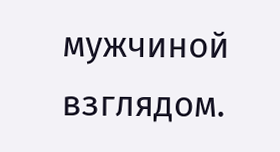мужчиной взглядом.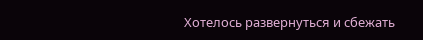Хотелось развернуться и сбежать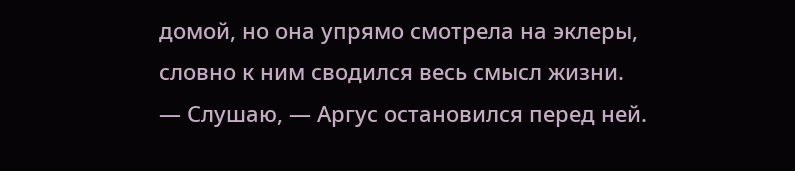домой, но она упрямо смотрела на эклеры, словно к ним сводился весь смысл жизни.
— Слушаю, — Аргус остановился перед ней.